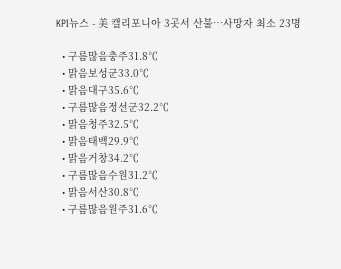KPI뉴스 - 美 캘리포니아 3곳서 산불…사망자 최소 23명

  • 구름많음충주31.8℃
  • 맑음보성군33.0℃
  • 맑음대구35.6℃
  • 구름많음정선군32.2℃
  • 맑음청주32.5℃
  • 맑음태백29.9℃
  • 맑음거창34.2℃
  • 구름많음수원31.2℃
  • 맑음서산30.8℃
  • 구름많음원주31.6℃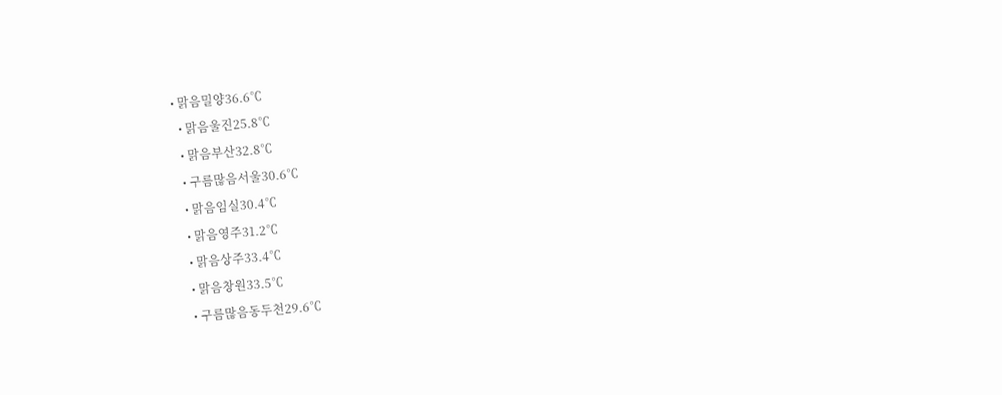• 맑음밀양36.6℃
  • 맑음울진25.8℃
  • 맑음부산32.8℃
  • 구름많음서울30.6℃
  • 맑음임실30.4℃
  • 맑음영주31.2℃
  • 맑음상주33.4℃
  • 맑음창원33.5℃
  • 구름많음동두천29.6℃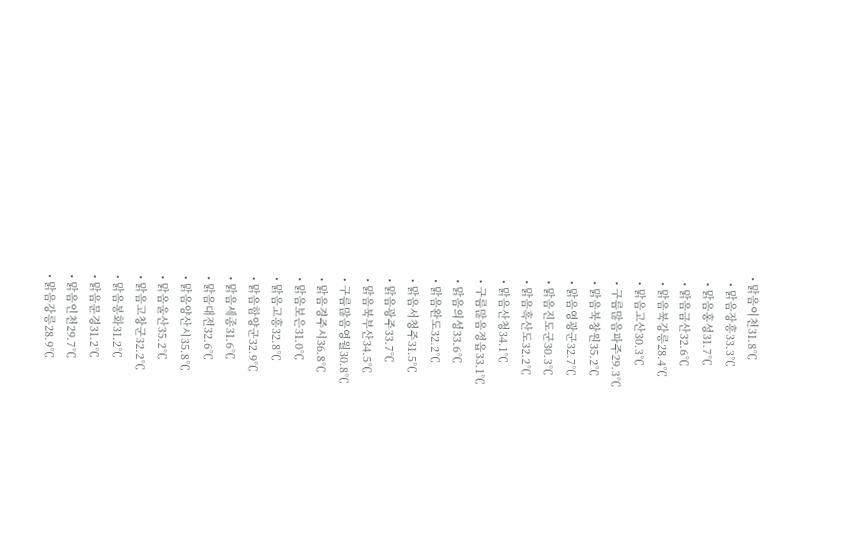• 맑음이천31.8℃
  • 맑음장흥33.3℃
  • 맑음홍성31.7℃
  • 맑음금산32.6℃
  • 맑음북강릉28.4℃
  • 맑음고산30.3℃
  • 구름많음파주29.3℃
  • 맑음북창원35.2℃
  • 맑음영광군32.7℃
  • 맑음진도군30.3℃
  • 맑음흑산도32.2℃
  • 맑음산청34.1℃
  • 구름많음정읍33.1℃
  • 맑음의성33.6℃
  • 맑음완도32.2℃
  • 맑음서청주31.5℃
  • 맑음광주33.7℃
  • 맑음북부산34.5℃
  • 구름많음영월30.8℃
  • 맑음경주시36.8℃
  • 맑음보은31.0℃
  • 맑음고흥32.8℃
  • 맑음함양군32.9℃
  • 맑음세종31.6℃
  • 맑음대전32.6℃
  • 맑음양산시35.8℃
  • 맑음울산35.2℃
  • 맑음고창군32.2℃
  • 맑음봉화31.2℃
  • 맑음문경31.2℃
  • 맑음인천29.7℃
  • 맑음강릉28.9℃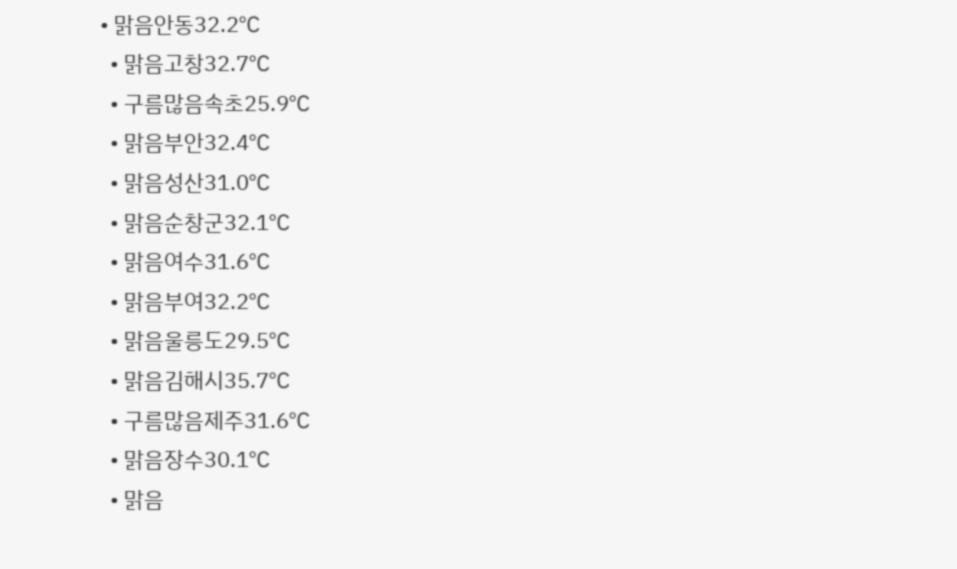• 맑음안동32.2℃
  • 맑음고창32.7℃
  • 구름많음속초25.9℃
  • 맑음부안32.4℃
  • 맑음성산31.0℃
  • 맑음순창군32.1℃
  • 맑음여수31.6℃
  • 맑음부여32.2℃
  • 맑음울릉도29.5℃
  • 맑음김해시35.7℃
  • 구름많음제주31.6℃
  • 맑음장수30.1℃
  • 맑음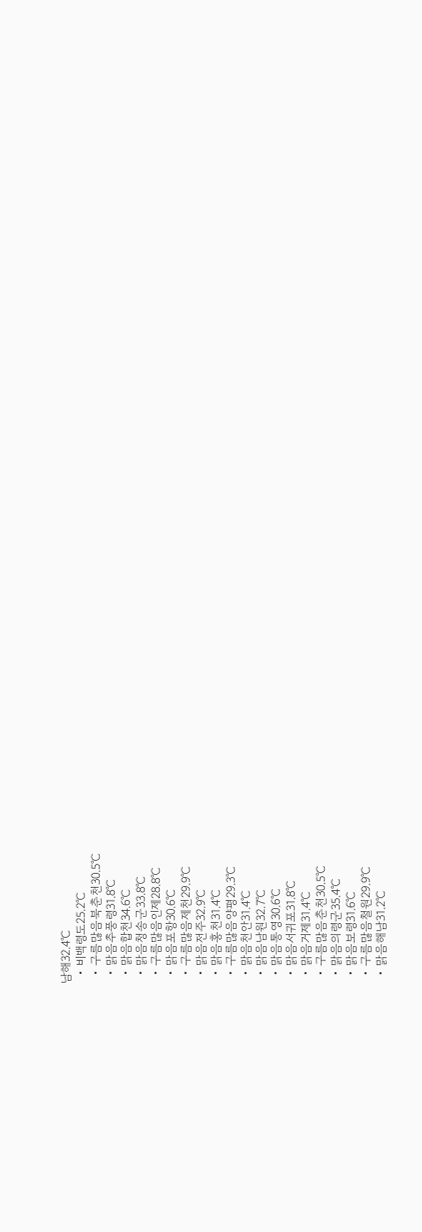남해32.4℃
  • 비백령도25.2℃
  • 구름많음북춘천30.5℃
  • 맑음추풍령31.8℃
  • 맑음합천34.6℃
  • 맑음청송군33.8℃
  • 구름많음인제28.8℃
  • 맑음포항30.6℃
  • 구름많음제천29.9℃
  • 맑음전주32.9℃
  • 맑음홍천31.4℃
  • 구름많음양평29.3℃
  • 맑음천안31.4℃
  • 맑음남원32.7℃
  • 맑음통영30.6℃
  • 맑음서귀포31.8℃
  • 맑음거제31.4℃
  • 구름많음춘천30.5℃
  • 맑음의령군35.4℃
  • 맑음보령31.6℃
  • 구름많음철원29.9℃
  • 맑음해남31.2℃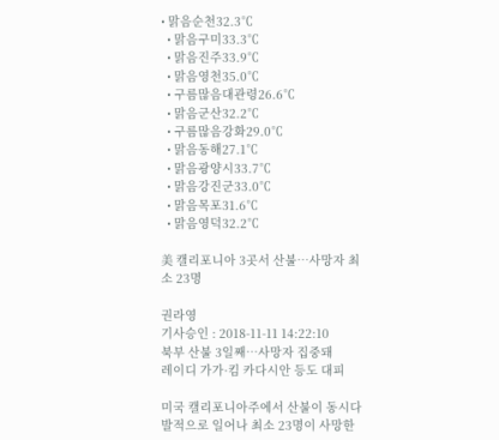• 맑음순천32.3℃
  • 맑음구미33.3℃
  • 맑음진주33.9℃
  • 맑음영천35.0℃
  • 구름많음대관령26.6℃
  • 맑음군산32.2℃
  • 구름많음강화29.0℃
  • 맑음동해27.1℃
  • 맑음광양시33.7℃
  • 맑음강진군33.0℃
  • 맑음목포31.6℃
  • 맑음영덕32.2℃

美 캘리포니아 3곳서 산불…사망자 최소 23명

권라영
기사승인 : 2018-11-11 14:22:10
북부 산불 3일째…사망자 집중돼
레이디 가가·킴 카다시안 등도 대피

미국 캘리포니아주에서 산불이 동시다발적으로 일어나 최소 23명이 사망한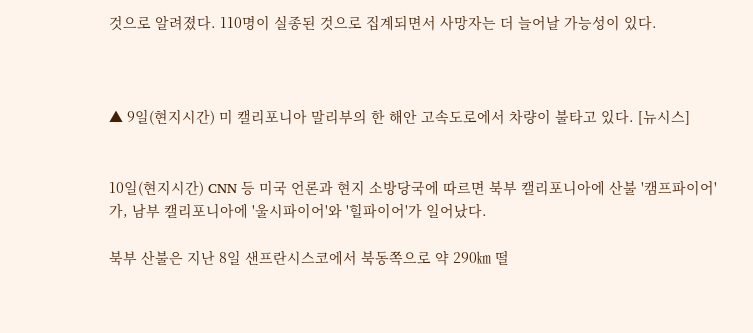것으로 알려졌다. 110명이 실종된 것으로 집계되면서 사망자는 더 늘어날 가능성이 있다.



▲ 9일(현지시간) 미 캘리포니아 말리부의 한 해안 고속도로에서 차량이 불타고 있다. [뉴시스]


10일(현지시간) CNN 등 미국 언론과 현지 소방당국에 따르면 북부 캘리포니아에 산불 '캠프파이어'가, 남부 캘리포니아에 '울시파이어'와 '힐파이어'가 일어났다.

북부 산불은 지난 8일 샌프란시스코에서 북동쪽으로 약 290㎞ 떨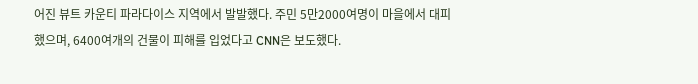어진 뷰트 카운티 파라다이스 지역에서 발발했다. 주민 5만2000여명이 마을에서 대피했으며, 6400여개의 건물이 피해를 입었다고 CNN은 보도했다.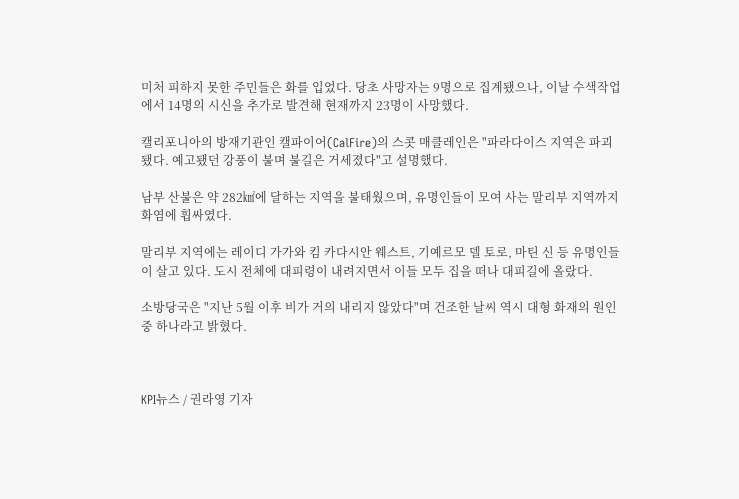미처 피하지 못한 주민들은 화를 입었다. 당초 사망자는 9명으로 집계됐으나, 이날 수색작업에서 14명의 시신을 추가로 발견해 현재까지 23명이 사망했다.

캘리포니아의 방재기관인 캘파이어(CalFire)의 스콧 매클레인은 "파라다이스 지역은 파괴됐다. 예고됐던 강풍이 불며 불길은 거세졌다"고 설명했다.

남부 산불은 약 282㎢에 달하는 지역을 불태웠으며, 유명인들이 모여 사는 말리부 지역까지 화염에 휩싸였다.

말리부 지역에는 레이디 가가와 킴 카다시안 웨스트, 기예르모 델 토로, 마틴 신 등 유명인들이 살고 있다. 도시 전체에 대피령이 내려지면서 이들 모두 집을 떠나 대피길에 올랐다.

소방당국은 "지난 5월 이후 비가 거의 내리지 않았다"며 건조한 날씨 역시 대형 화재의 원인 중 하나라고 밝혔다.



KPI뉴스 / 권라영 기자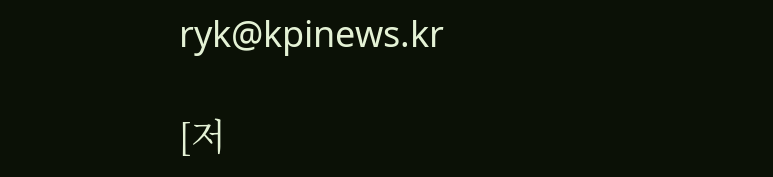ryk@kpinews.kr

[저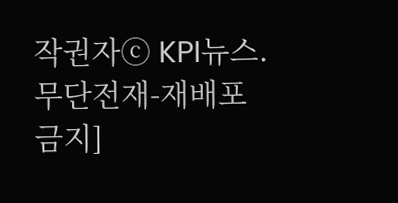작권자ⓒ KPI뉴스. 무단전재-재배포 금지]